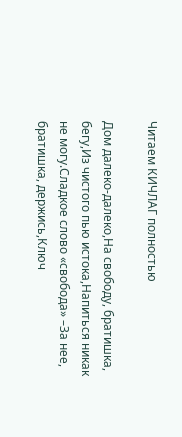Читаем КИЧЛАГ полностью

Дом далеко-далеко,На свободу, братишка, бегу,Из чистого пью истока,Напиться никак не могу.Сладкое слово «свобода» –За нее, братишка, держись,Ключ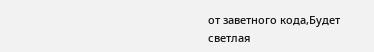от заветного кода,Будет светлая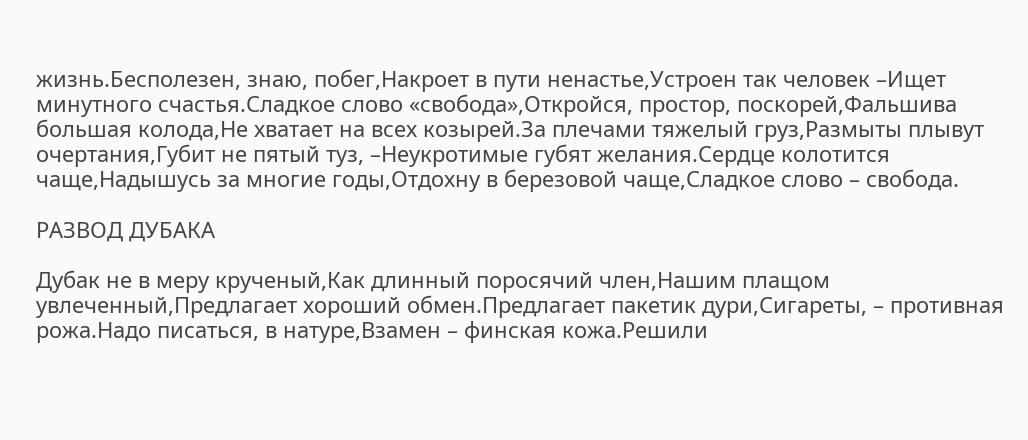жизнь.Бесполезен, знаю, побег,Накроет в пути ненастье,Устроен так человек –Ищет минутного счастья.Сладкое слово «свобода»,Откройся, простор, поскорей,Фальшива большая колода,Не хватает на всех козырей.За плечами тяжелый груз,Размыты плывут очертания,Губит не пятый туз, –Неукротимые губят желания.Сердце колотится чаще,Надышусь за многие годы,Отдохну в березовой чаще,Сладкое слово – свобода.

РАЗВОД ДУБАКА

Дубак не в меру крученый,Как длинный поросячий член,Нашим плащом увлеченный,Предлагает хороший обмен.Предлагает пакетик дури,Сигареты, – противная рожа.Надо писаться, в натуре,Взамен – финская кожа.Решили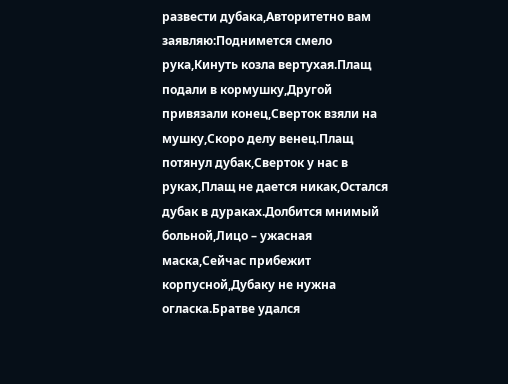развести дубака,Авторитетно вам заявляю:Поднимется смело рука,Кинуть козла вертухая.Плащ подали в кормушку,Другой привязали конец,Сверток взяли на мушку,Скоро делу венец.Плащ потянул дубак,Сверток у нас в руках,Плащ не дается никак,Остался дубак в дураках.Долбится мнимый больной,Лицо – ужасная маска,Сейчас прибежит корпусной,Дубаку не нужна огласка.Братве удался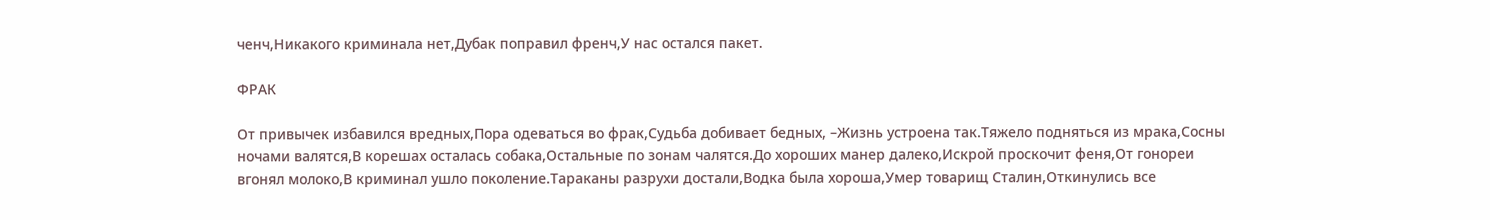ченч,Никакого криминала нет,Дубак поправил френч,У нас остался пакет.

ФРАК

От привычек избавился вредных,Пора одеваться во фрак,Судьба добивает бедных, –Жизнь устроена так.Тяжело подняться из мрака,Сосны ночами валятся,В корешах осталась собака,Остальные по зонам чалятся.До хороших манер далеко,Искрой проскочит феня,От гонореи вгонял молоко,В криминал ушло поколение.Тараканы разрухи достали,Водка была хороша,Умер товарищ Сталин,Откинулись все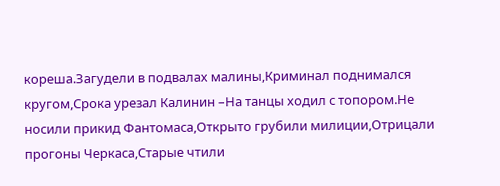кореша.Загудели в подвалах малины,Криминал поднимался кругом,Срока урезал Калинин –На танцы ходил с топором.Не носили прикид Фантомаса,Открыто грубили милиции,Отрицали прогоны Черкаса,Старые чтили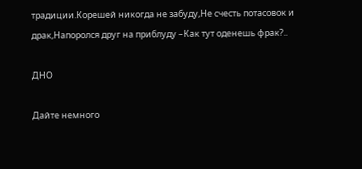традиции.Корешей никогда не забуду,Не счесть потасовок и драк,Напоролся друг на приблуду –Как тут оденешь фрак?..

ДНО

Дайте немного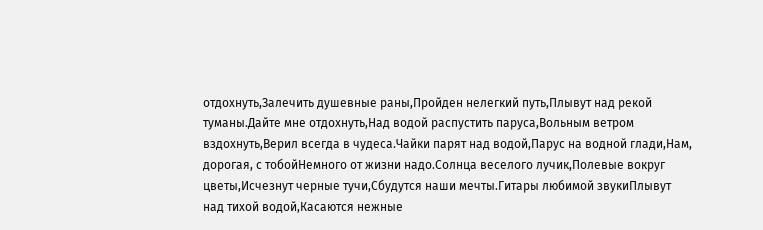отдохнуть,Залечить душевные раны,Пройден нелегкий путь,Плывут над рекой туманы.Дайте мне отдохнуть,Над водой распустить паруса,Вольным ветром вздохнуть,Верил всегда в чудеса.Чайки парят над водой,Парус на водной глади,Нам, дорогая, с тобойНемного от жизни надо.Солнца веселого лучик,Полевые вокруг цветы,Исчезнут черные тучи,Сбудутся наши мечты.Гитары любимой звукиПлывут над тихой водой,Касаются нежные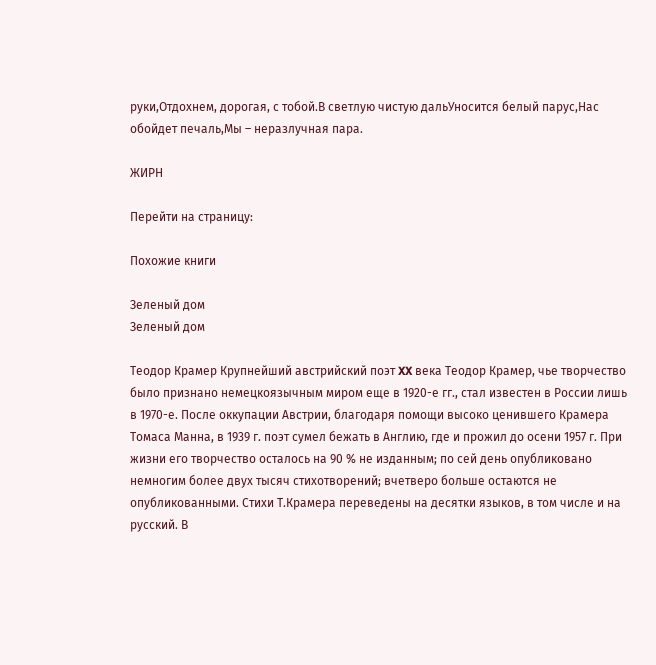руки,Отдохнем, дорогая, с тобой.В светлую чистую дальУносится белый парус,Нас обойдет печаль,Мы – неразлучная пара.

ЖИРН

Перейти на страницу:

Похожие книги

Зеленый дом
Зеленый дом

Теодор Крамер Крупнейший австрийский поэт XX века Теодор Крамер, чье творчество было признано немецкоязычным миром еще в 1920-е гг., стал известен в России лишь в 1970-е. После оккупации Австрии, благодаря помощи высоко ценившего Крамера Томаса Манна, в 1939 г. поэт сумел бежать в Англию, где и прожил до осени 1957 г. При жизни его творчество осталось на 90 % не изданным; по сей день опубликовано немногим более двух тысяч стихотворений; вчетверо больше остаются не опубликованными. Стихи Т.Крамера переведены на десятки языков, в том числе и на русский. В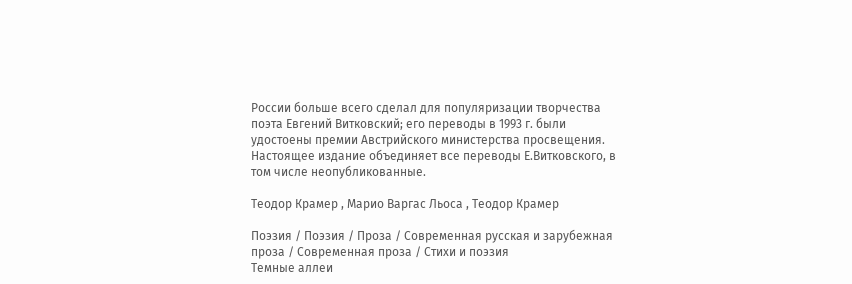России больше всего сделал для популяризации творчества поэта Евгений Витковский; его переводы в 1993 г. были удостоены премии Австрийского министерства просвещения. Настоящее издание объединяет все переводы Е.Витковского, в том числе неопубликованные.

Теодор Крамер , Марио Варгас Льоса , Теодор Крамер

Поэзия / Поэзия / Проза / Современная русская и зарубежная проза / Современная проза / Стихи и поэзия
Темные аллеи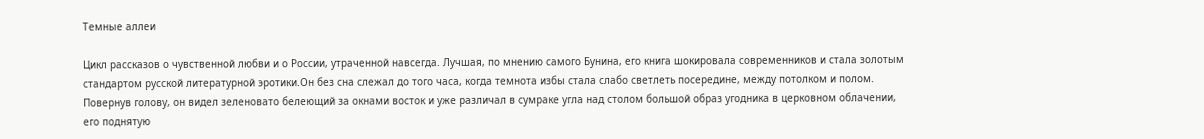Темные аллеи

Цикл рассказов о чувственной любви и о России, утраченной навсегда. Лучшая, по мнению самого Бунина, его книга шокировала современников и стала золотым стандартом русской литературной эротики.Он без сна слежал до того часа, когда темнота избы стала слабо светлеть посередине, между потолком и полом. Повернув голову, он видел зеленовато белеющий за окнами восток и уже различал в сумраке угла над столом большой образ угодника в церковном облачении, его поднятую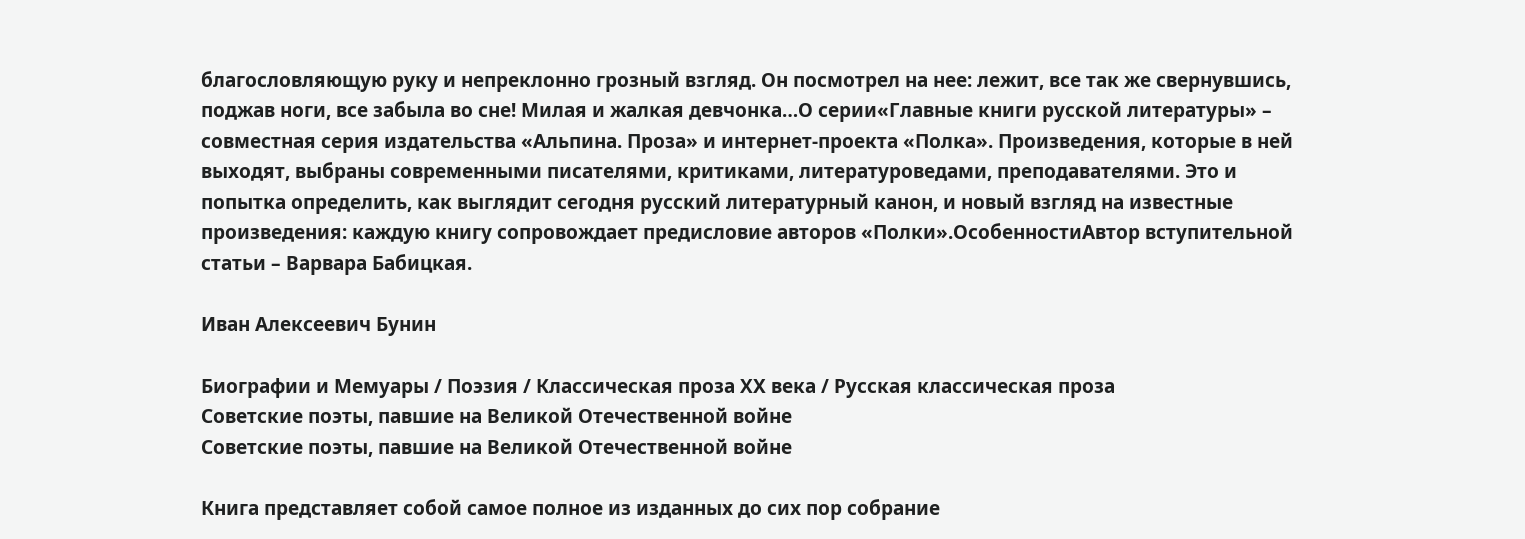благословляющую руку и непреклонно грозный взгляд. Он посмотрел на нее: лежит, все так же свернувшись, поджав ноги, все забыла во сне! Милая и жалкая девчонка…О серии«Главные книги русской литературы» – совместная серия издательства «Альпина. Проза» и интернет-проекта «Полка». Произведения, которые в ней выходят, выбраны современными писателями, критиками, литературоведами, преподавателями. Это и попытка определить, как выглядит сегодня русский литературный канон, и новый взгляд на известные произведения: каждую книгу сопровождает предисловие авторов «Полки».ОсобенностиАвтор вступительной статьи – Варвара Бабицкая.

Иван Алексеевич Бунин

Биографии и Мемуары / Поэзия / Классическая проза ХX века / Русская классическая проза
Советские поэты, павшие на Великой Отечественной войне
Советские поэты, павшие на Великой Отечественной войне

Книга представляет собой самое полное из изданных до сих пор собрание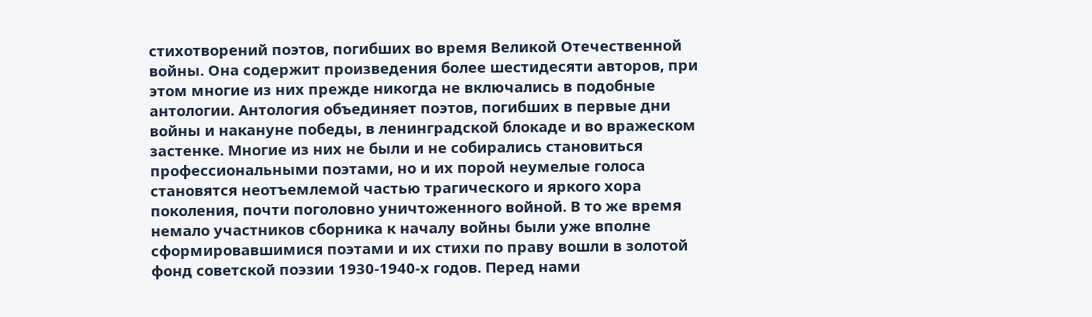стихотворений поэтов, погибших во время Великой Отечественной войны. Она содержит произведения более шестидесяти авторов, при этом многие из них прежде никогда не включались в подобные антологии. Антология объединяет поэтов, погибших в первые дни войны и накануне победы, в ленинградской блокаде и во вражеском застенке. Многие из них не были и не собирались становиться профессиональными поэтами, но и их порой неумелые голоса становятся неотъемлемой частью трагического и яркого хора поколения, почти поголовно уничтоженного войной. В то же время немало участников сборника к началу войны были уже вполне сформировавшимися поэтами и их стихи по праву вошли в золотой фонд советской поэзии 1930-1940-х годов. Перед нами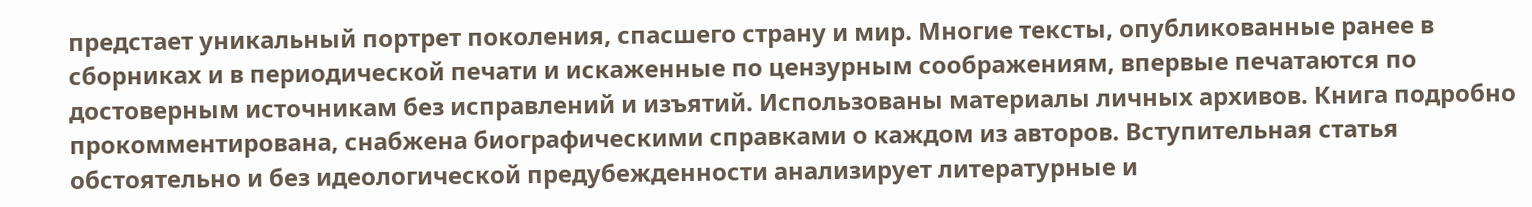предстает уникальный портрет поколения, спасшего страну и мир. Многие тексты, опубликованные ранее в сборниках и в периодической печати и искаженные по цензурным соображениям, впервые печатаются по достоверным источникам без исправлений и изъятий. Использованы материалы личных архивов. Книга подробно прокомментирована, снабжена биографическими справками о каждом из авторов. Вступительная статья обстоятельно и без идеологической предубежденности анализирует литературные и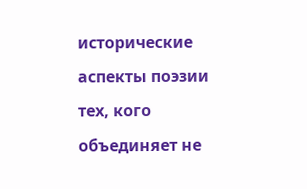исторические аспекты поэзии тех, кого объединяет не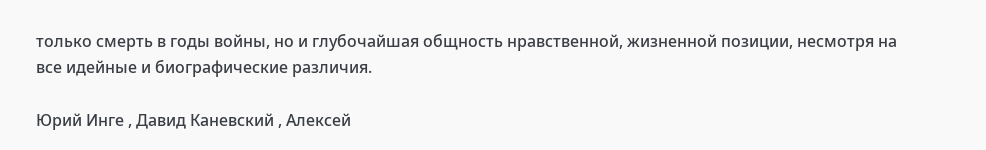только смерть в годы войны, но и глубочайшая общность нравственной, жизненной позиции, несмотря на все идейные и биографические различия.

Юрий Инге , Давид Каневский , Алексей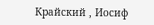Крайский , Иосиф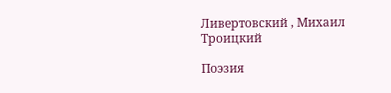Ливертовский , Михаил Троицкий

Поэзия